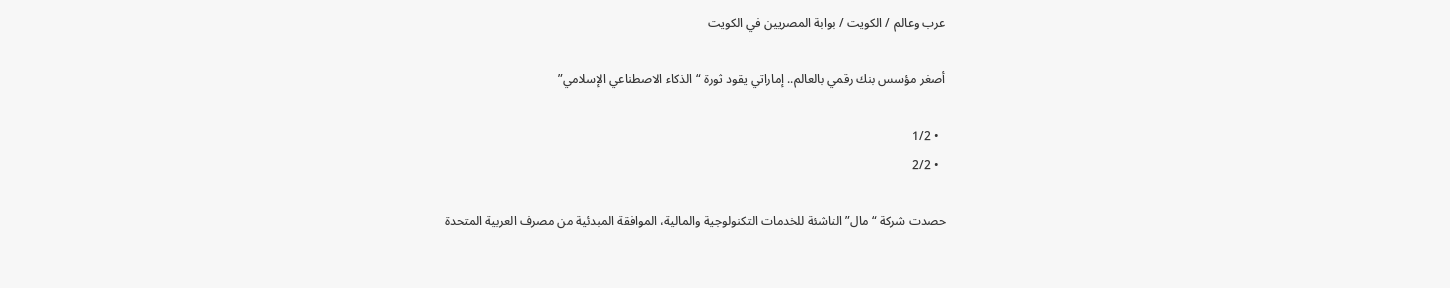عرب وعالم / الكويت / بوابة المصريين في الكويت

أصغر مؤسس بنك رقمي بالعالم.. إماراتي يقود ثورة “الذكاء الاصطناعي الإسلامي”

  • 1/2
  • 2/2

حصدت شركة “مال” الناشئة للخدمات التكنولوجية والمالية، الموافقة المبدئية من مصرف العربية المتحدة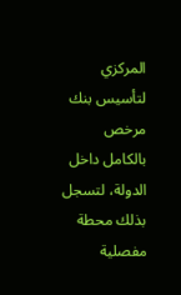المركزي لتأسيس بنك مرخص بالكامل داخل الدولة، لتسجل بذلك محطة مفصلية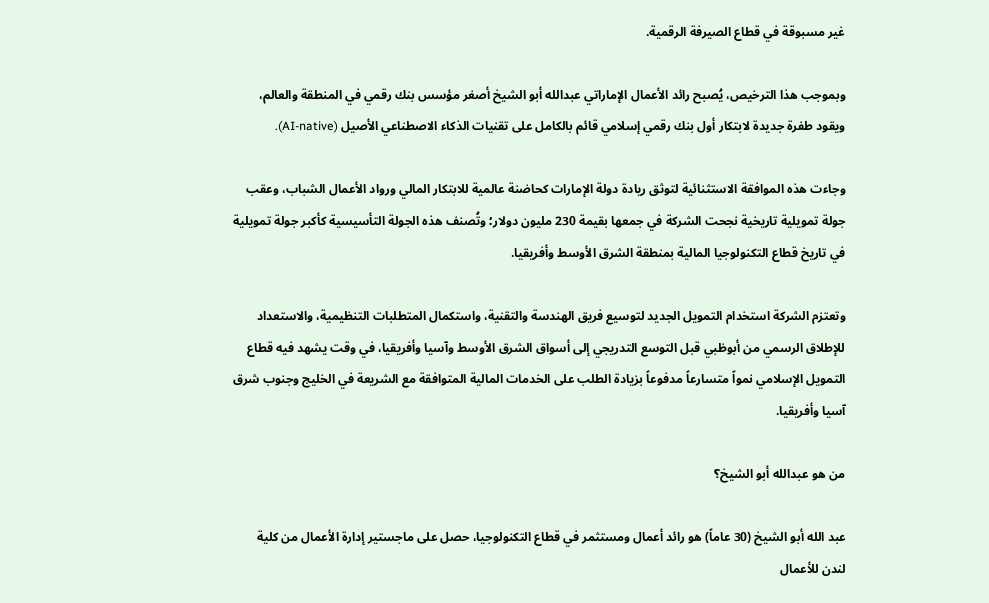غير مسبوقة في قطاع الصيرفة الرقمية.

وبموجب هذا الترخيص، يُصبح رائد الأعمال الإماراتي عبدالله أبو الشيخ أصغر مؤسس بنك رقمي في المنطقة والعالم، ويقود طفرة جديدة لابتكار أول بنك رقمي إسلامي قائم بالكامل على تقنيات الذكاء الاصطناعي الأصيل (AI-native).

وجاءت هذه الموافقة الاستثنائية لتوثق ريادة دولة الإمارات كحاضنة عالمية للابتكار المالي ورواد الأعمال الشباب، وعقب جولة تمويلية تاريخية نجحت الشركة في جمعها بقيمة 230 مليون دولار؛ وتُصنف هذه الجولة التأسيسية كأكبر جولة تمويلية في تاريخ قطاع التكنولوجيا المالية بمنطقة الشرق الأوسط وأفريقيا.

وتعتزم الشركة استخدام التمويل الجديد لتوسيع فريق الهندسة والتقنية، واستكمال المتطلبات التنظيمية، والاستعداد للإطلاق الرسمي من أبوظبي قبل التوسع التدريجي إلى أسواق الشرق الأوسط وآسيا وأفريقيا، في وقت يشهد فيه قطاع التمويل الإسلامي نمواً متسارعاً مدفوعاً بزيادة الطلب على الخدمات المالية المتوافقة مع الشريعة في الخليج وجنوب شرق آسيا وأفريقيا.

من هو عبدالله أبو الشيخ؟

عبد الله أبو الشيخ (30 عاماً) هو رائد أعمال ومستثمر في قطاع التكنولوجيا، حصل على ماجستير إدارة الأعمال من كلية لندن للأعمال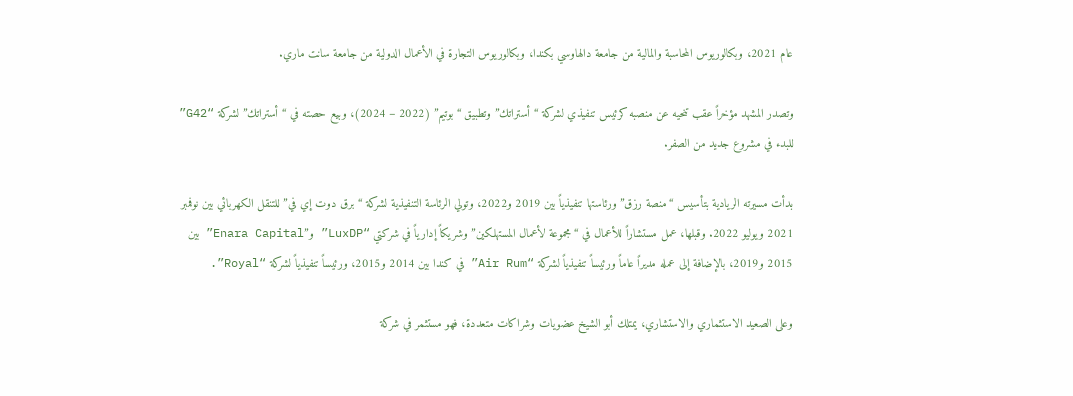عام 2021، وبكالوريوس المحاسبة والمالية من جامعة دالهاوسي بكندا، وبكالوريوس التجارة في الأعمال الدولية من جامعة سانت ماري.

وتصدر المشهد مؤخراً عقب تنحيه عن منصبه كرئيس تنفيذي لشركة “أستراتك” وتطبيق “بوتيم” (2022 – 2024)، وبيع حصته في “أستراتك” لشركة “G42” للبدء في مشروع جديد من الصفر.

بدأت مسيرته الريادية بتأسيس “منصة رزق” ورئاستها تنفيذياً بين 2019 و2022، وتولي الرئاسة التنفيذية لشركة “برق دوت إي في” للتنقل الكهربائي بين نوفمبر 2021 ويوليو 2022. وقبلها، عمل مستشاراً للأعمال في “مجموعة لأعمال المستهلكين” وشريكاً إدارياً في شركتي “LuxDP” و”Enara Capital” بين 2015 و2019، بالإضافة إلى عمله مديراً عاماً ورئيساً تنفيذياً لشركة “Air Rum” في كندا بين 2014 و2015، ورئيساً تنفيذياً لشركة “Royal”.

وعلى الصعيد الاستثماري والاستشاري، يمتلك أبو الشيخ عضويات وشراكات متعددة، فهو مستثمر في شركة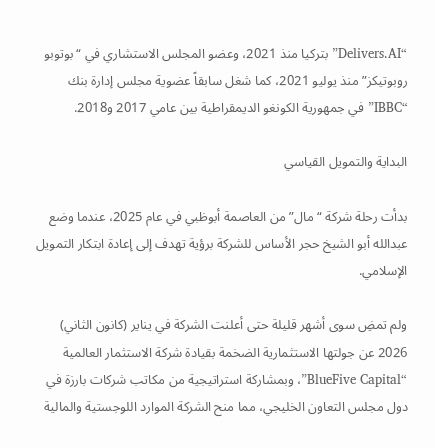“Delivers.AI” بتركيا منذ 2021، وعضو المجلس الاستشاري في “بوتوبو روبوتيكز” منذ يوليو 2021، كما شغل سابقاً عضوية مجلس إدارة بنك “IBBC” في جمهورية الكونغو الديمقراطية بين عامي 2017 و2018.

البداية والتمويل القياسي

بدأت رحلة شركة “مال” من العاصمة أبوظبي في عام 2025، عندما وضع عبدالله أبو الشيخ حجر الأساس للشركة برؤية تهدف إلى إعادة ابتكار التمويل الإسلامي.

ولم تمضِ سوى أشهر قليلة حتى أعلنت الشركة في يناير (كانون الثاني) 2026 عن جولتها الاستثمارية الضخمة بقيادة شركة الاستثمار العالمية “BlueFive Capital”، وبمشاركة استراتيجية من مكاتب شركات بارزة في دول مجلس التعاون الخليجي، مما منح الشركة الموارد اللوجستية والمالية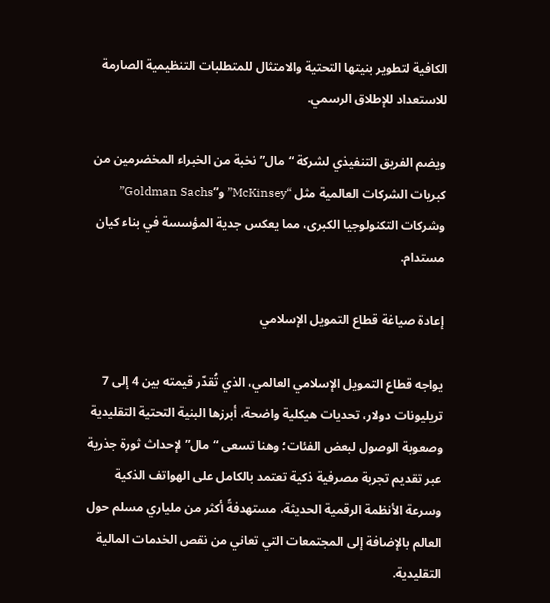الكافية لتطوير بنيتها التحتية والامتثال للمتطلبات التنظيمية الصارمة للاستعداد للإطلاق الرسمي.

ويضم الفريق التنفيذي لشركة “مال” نخبة من الخبراء المخضرمين من كبريات الشركات العالمية مثل “McKinsey” و”Goldman Sachs” وشركات التكنولوجيا الكبرى، مما يعكس جدية المؤسسة في بناء كيان مستدام.

إعادة صياغة قطاع التمويل الإسلامي

يواجه قطاع التمويل الإسلامي العالمي، الذي تُقدّر قيمته بين 4 إلى 7 تريليونات دولار، تحديات هيكلية واضحة، أبرزها البنية التحتية التقليدية وصعوبة الوصول لبعض الفئات؛ وهنا تسعى “مال” لإحداث ثورة جذرية عبر تقديم تجربة مصرفية ذكية تعتمد بالكامل على الهواتف الذكية وسرعة الأنظمة الرقمية الحديثة، مستهدفةً أكثر من ملياري مسلم حول العالم بالإضافة إلى المجتمعات التي تعاني من نقص الخدمات المالية التقليدية.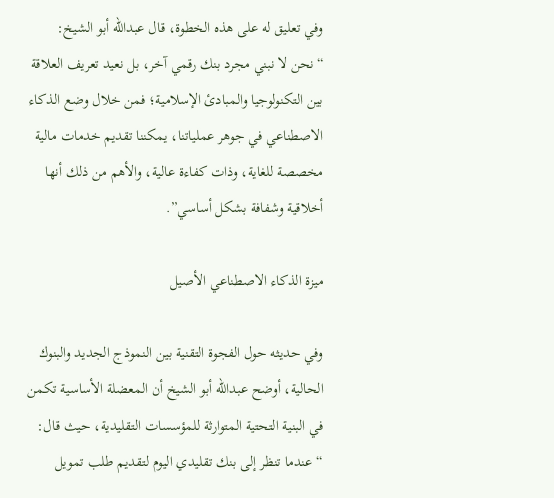وفي تعليق له على هذه الخطوة، قال عبدالله أبو الشيخ: “نحن لا نبني مجرد بنك رقمي آخر، بل نعيد تعريف العلاقة بين التكنولوجيا والمبادئ الإسلامية؛ فمن خلال وضع الذكاء الاصطناعي في جوهر عملياتنا، يمكننا تقديم خدمات مالية مخصصة للغاية، وذات كفاءة عالية، والأهم من ذلك أنها أخلاقية وشفافة بشكل أساسي”.

ميزة الذكاء الاصطناعي الأصيل

وفي حديثه حول الفجوة التقنية بين النموذج الجديد والبنوك الحالية، أوضح عبدالله أبو الشيخ أن المعضلة الأساسية تكمن في البنية التحتية المتوارثة للمؤسسات التقليدية، حيث قال: “عندما تنظر إلى بنك تقليدي اليوم لتقديم طلب تمويل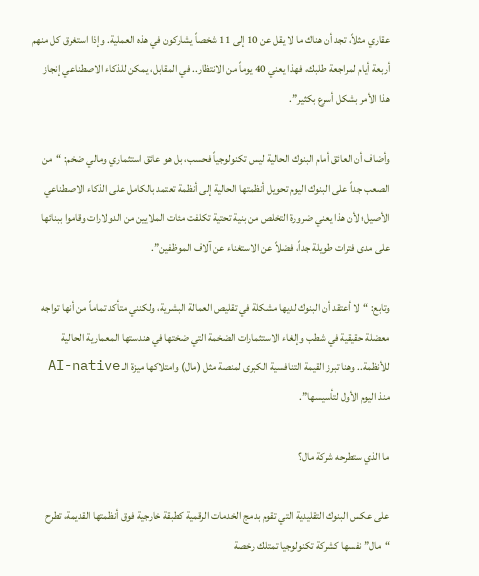عقاري مثلاً، تجد أن هناك ما لا يقل عن 10 إلى 11 شخصاً يشاركون في هذه العملية. وإذا استغرق كل منهم أربعة أيام لمراجعة طلبك، فهذا يعني 40 يوماً من الانتظار.. في المقابل، يمكن للذكاء الاصطناعي إنجاز هذا الأمر بشكل أسرع بكثير”.

وأضاف أن العائق أمام البنوك الحالية ليس تكنولوجياً فحسب، بل هو عائق استثماري ومالي ضخم: “من الصعب جداً على البنوك اليوم تحويل أنظمتها الحالية إلى أنظمة تعتمد بالكامل على الذكاء الاصطناعي الأصيل؛ لأن هذا يعني ضرورة التخلص من بنية تحتية تكلفت مئات الملايين من الدولارات وقاموا ببنائها على مدى فترات طويلة جداً، فضلاً عن الاستغناء عن آلاف الموظفين”.

وتابع: “لا أعتقد أن البنوك لديها مشكلة في تقليص العمالة البشرية، ولكنني متأكد تماماً من أنها تواجه معضلة حقيقية في شطب وإلغاء الاستثمارات الضخمة التي ضختها في هندستها المعمارية الحالية للأنظمة.. وهنا تبرز القيمة التنافسية الكبرى لمنصة مثل (مال) وامتلاكها ميزة الـ AI-native منذ اليوم الأول لتأسيسها”.

ما الذي ستطرحه شركة مال؟

على عكس البنوك التقليدية التي تقوم بدمج الخدمات الرقمية كطبقة خارجية فوق أنظمتها القديمة، تطرح “مال” نفسها كشركة تكنولوجيا تمتلك رخصة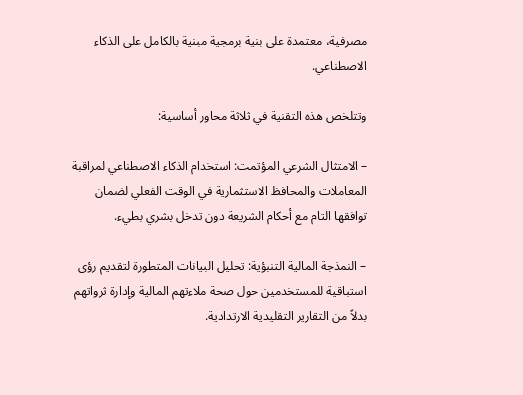مصرفية، معتمدة على بنية برمجية مبنية بالكامل على الذكاء الاصطناعي.

وتتلخص هذه التقنية في ثلاثة محاور أساسية:

– الامتثال الشرعي المؤتمت: استخدام الذكاء الاصطناعي لمراقبة المعاملات والمحافظ الاستثمارية في الوقت الفعلي لضمان توافقها التام مع أحكام الشريعة دون تدخل بشري بطيء.

– النمذجة المالية التنبؤية: تحليل البيانات المتطورة لتقديم رؤى استباقية للمستخدمين حول صحة ملاءتهم المالية وإدارة ثرواتهم بدلاً من التقارير التقليدية الارتدادية.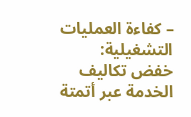– كفاءة العمليات التشغيلية: خفض تكاليف الخدمة عبر أتمتة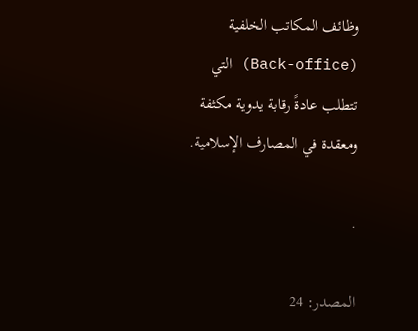وظائف المكاتب الخلفية (Back-office) التي تتطلب عادةً رقابة يدوية مكثفة ومعقدة في المصارف الإسلامية.

.

المصدر: 24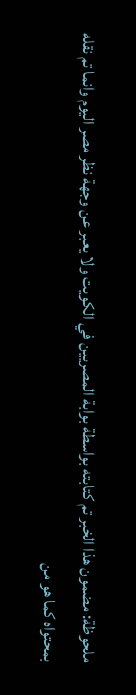ملحوظة: مضمون هذا الخبر تم كتابته بواسطة بوابة المصريين في الكويت ولا يعبر عن وجهة نظر مصر اليوم وانما تم نقله بمحتواه كما هو من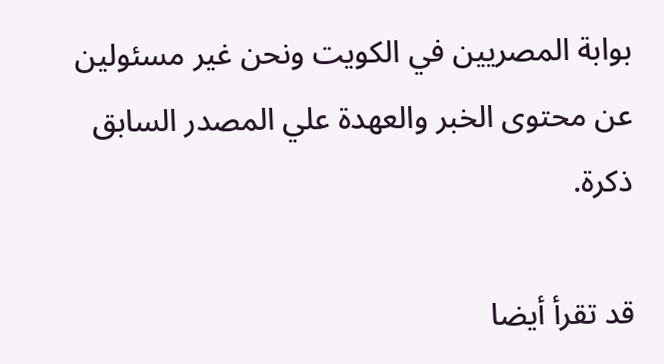بوابة المصريين في الكويت ونحن غير مسئولين عن محتوى الخبر والعهدة علي المصدر السابق ذكرة.

قد تقرأ أيضا